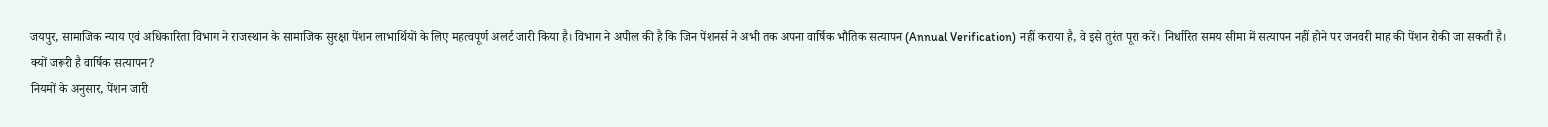जयपुर, सामाजिक न्याय एवं अधिकारिता विभाग ने राजस्थान के सामाजिक सुरक्षा पेंशन लाभार्थियों के लिए महत्वपूर्ण अलर्ट जारी किया है। विभाग ने अपील की है कि जिन पेंशनर्स ने अभी तक अपना वार्षिक भौतिक सत्यापन (Annual Verification) नहीं कराया है, वे इसे तुरंत पूरा करें। निर्धारित समय सीमा में सत्यापन नहीं होने पर जनवरी माह की पेंशन रोकी जा सकती है।
क्यों जरूरी है वार्षिक सत्यापन?
नियमों के अनुसार, पेंशन जारी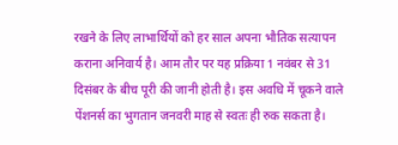रखने के लिए लाभार्थियों को हर साल अपना भौतिक सत्यापन कराना अनिवार्य है। आम तौर पर यह प्रक्रिया 1 नवंबर से 31 दिसंबर के बीच पूरी की जानी होती है। इस अवधि में चूकने वाले पेंशनर्स का भुगतान जनवरी माह से स्वतः ही रुक सकता है।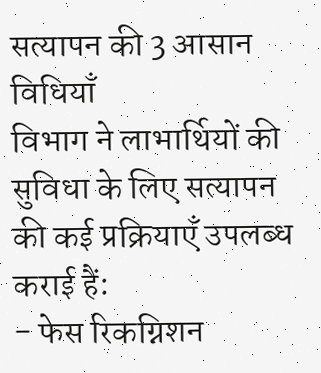सत्यापन की 3 आसान विधियाँ
विभाग ने लाभार्थियों की सुविधा के लिए सत्यापन की कई प्रक्रियाएँ उपलब्ध कराई हैं:
- फेस रिकग्निशन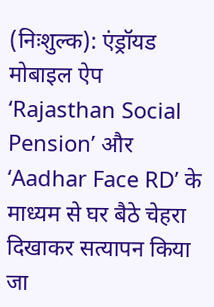(निःशुल्क): एंड्रॉयड मोबाइल ऐप ‘Rajasthan Social Pension’ और ‘Aadhar Face RD’ के माध्यम से घर बैठे चेहरा दिखाकर सत्यापन किया जा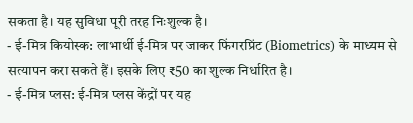सकता है। यह सुविधा पूरी तरह निःशुल्क है।
- ई-मित्र कियोस्क: लाभार्थी ई-मित्र पर जाकर फिंगरप्रिंट (Biometrics) के माध्यम से सत्यापन करा सकते हैं। इसके लिए ₹50 का शुल्क निर्धारित है।
- ई-मित्र प्लस: ई-मित्र प्लस केंद्रों पर यह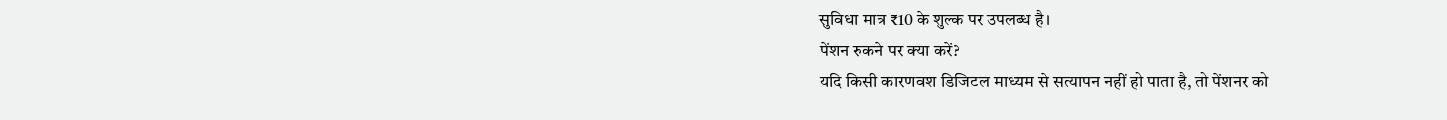सुविधा मात्र ₹10 के शुल्क पर उपलब्ध है।
पेंशन रुकने पर क्या करें?
यदि किसी कारणवश डिजिटल माध्यम से सत्यापन नहीं हो पाता है, तो पेंशनर को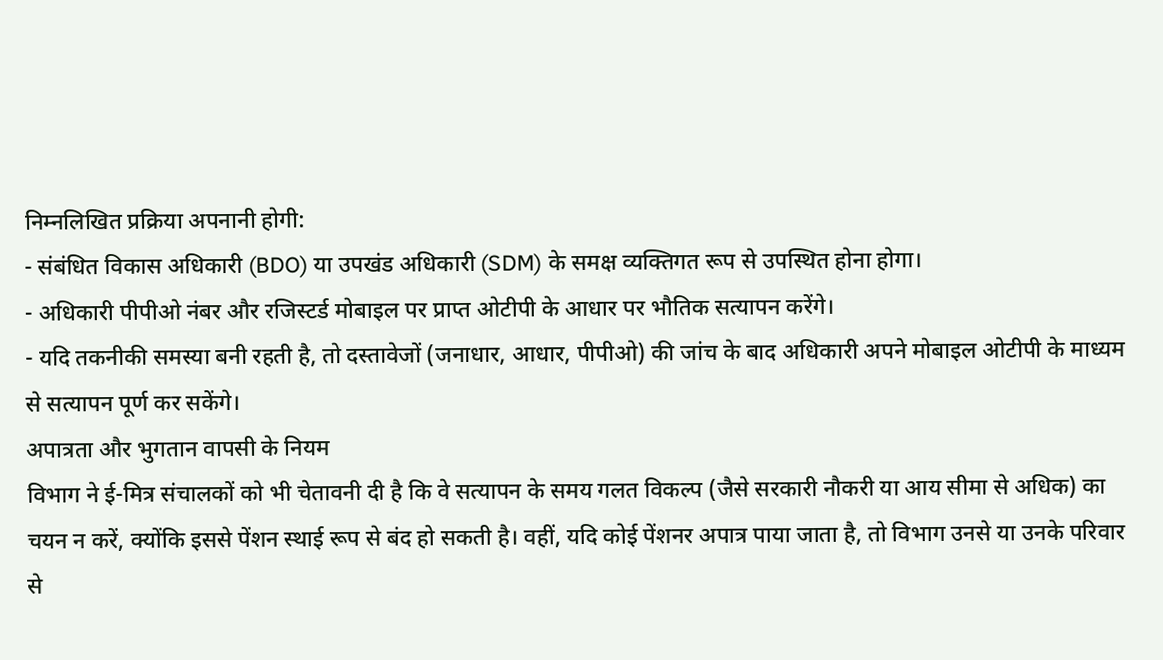निम्नलिखित प्रक्रिया अपनानी होगी:
- संबंधित विकास अधिकारी (BDO) या उपखंड अधिकारी (SDM) के समक्ष व्यक्तिगत रूप से उपस्थित होना होगा।
- अधिकारी पीपीओ नंबर और रजिस्टर्ड मोबाइल पर प्राप्त ओटीपी के आधार पर भौतिक सत्यापन करेंगे।
- यदि तकनीकी समस्या बनी रहती है, तो दस्तावेजों (जनाधार, आधार, पीपीओ) की जांच के बाद अधिकारी अपने मोबाइल ओटीपी के माध्यम से सत्यापन पूर्ण कर सकेंगे।
अपात्रता और भुगतान वापसी के नियम
विभाग ने ई-मित्र संचालकों को भी चेतावनी दी है कि वे सत्यापन के समय गलत विकल्प (जैसे सरकारी नौकरी या आय सीमा से अधिक) का चयन न करें, क्योंकि इससे पेंशन स्थाई रूप से बंद हो सकती है। वहीं, यदि कोई पेंशनर अपात्र पाया जाता है, तो विभाग उनसे या उनके परिवार से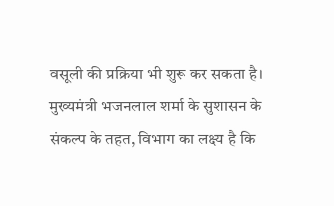वसूली की प्रक्रिया भी शुरू कर सकता है।
मुख्यमंत्री भजनलाल शर्मा के सुशासन के संकल्प के तहत, विभाग का लक्ष्य है कि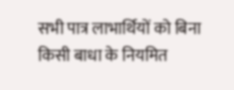सभी पात्र लाभार्थियों को बिना किसी बाधा के नियमित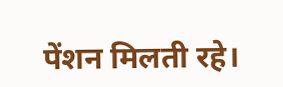पेंशन मिलती रहे।